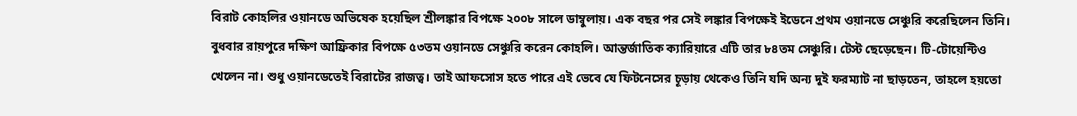বিরাট কোহলির ওয়ানডে অভিষেক হয়েছিল শ্রীলঙ্কার বিপক্ষে ২০০৮ সালে ডাম্বুলায়। এক বছর পর সেই লঙ্কার বিপক্ষেই ইডেনে প্রথম ওয়ানডে সেঞ্চুরি করেছিলেন তিনি। বুধবার রায়পুরে দক্ষিণ আফ্রিকার বিপক্ষে ৫৩তম ওয়ানডে সেঞ্চুরি করেন কোহলি। আন্তর্জাতিক ক্যারিয়ারে এটি তার ৮৪তম সেঞ্চুরি। টেস্ট ছেড়েছেন। টি-টোয়েন্টিও খেলেন না। শুধু ওয়ানডেতেই বিরাটের রাজত্ব। তাই আফসোস হতে পারে এই ভেবে যে ফিটনেসের চূড়ায় থেকেও তিনি যদি অন্য দুই ফরম্যাট না ছাড়তেন, তাহলে হয়তো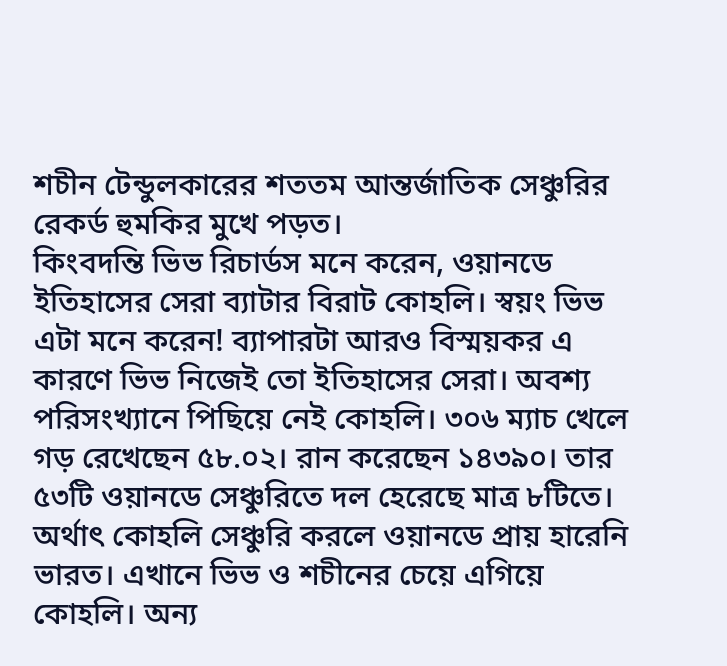শচীন টেন্ডুলকারের শততম আন্তর্জাতিক সেঞ্চুরির রেকর্ড হুমকির মুখে পড়ত।
কিংবদন্তি ভিভ রিচার্ডস মনে করেন, ওয়ানডে ইতিহাসের সেরা ব্যাটার বিরাট কোহলি। স্বয়ং ভিভ এটা মনে করেন! ব্যাপারটা আরও বিস্ময়কর এ কারণে ভিভ নিজেই তো ইতিহাসের সেরা। অবশ্য পরিসংখ্যানে পিছিয়ে নেই কোহলি। ৩০৬ ম্যাচ খেলে গড় রেখেছেন ৫৮.০২। রান করেছেন ১৪৩৯০। তার ৫৩টি ওয়ানডে সেঞ্চুরিতে দল হেরেছে মাত্র ৮টিতে। অর্থাৎ কোহলি সেঞ্চুরি করলে ওয়ানডে প্রায় হারেনি ভারত। এখানে ভিভ ও শচীনের চেয়ে এগিয়ে কোহলি। অন্য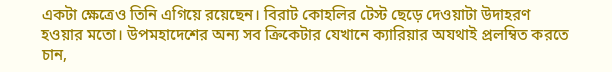একটা ক্ষেত্রেও তিনি এগিয়ে রয়েছেন। বিরাট কোহলির টেস্ট ছেড়ে দেওয়াটা উদাহরণ হওয়ার মতো। উপমহাদেশের অন্য সব ক্রিকেটার যেখানে ক্যারিয়ার অযথাই প্রলম্বিত করতে চান,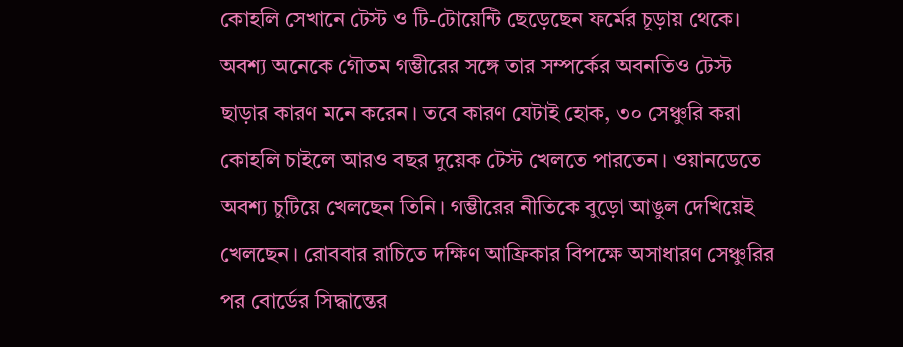কোহলি সেখানে টেস্ট ও টি-টোয়েন্টি ছেড়েছেন ফর্মের চূড়ায় থেকে। অবশ্য অনেকে গৌতম গম্ভীরের সঙ্গে তার সম্পর্কের অবনতিও টেস্ট ছাড়ার কারণ মনে করেন। তবে কারণ যেটাই হোক, ৩০ সেঞ্চুরি করা কোহলি চাইলে আরও বছর দুয়েক টেস্ট খেলতে পারতেন। ওয়ানডেতে অবশ্য চুটিয়ে খেলছেন তিনি। গম্ভীরের নীতিকে বুড়ো আঙুল দেখিয়েই খেলছেন। রোববার রাচিতে দক্ষিণ আফ্রিকার বিপক্ষে অসাধারণ সেঞ্চুরির পর বোর্ডের সিদ্ধান্তের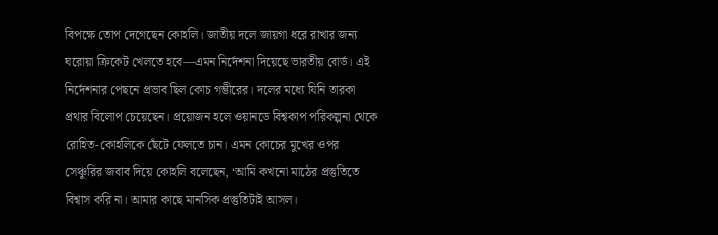বিপক্ষে তোপ দেগেছেন কোহলি। জাতীয় দলে জায়গা ধরে রাখার জন্য ঘরোয়া ক্রিকেট খেলতে হবে—এমন নির্দেশনা দিয়েছে ভারতীয় বোর্ড। এই নির্দেশনার পেছনে প্রভাব ছিল কোচ গম্ভীরের। দলের মধ্যে যিনি তারকা প্রথার বিলোপ চেয়েছেন। প্রয়োজন হলে ওয়ানডে বিশ্বকাপ পরিকল্পনা থেকে রোহিত-কোহলিকে ছেঁটে ফেলতে চান। এমন কোচের মুখের ওপর সেঞ্চুরির জবাব দিয়ে কোহলি বলেছেন, ‘আমি কখনো মাঠের প্রস্তুতিতে বিশ্বাস করি না। আমার কাছে মানসিক প্রস্তুতিটাই আসল।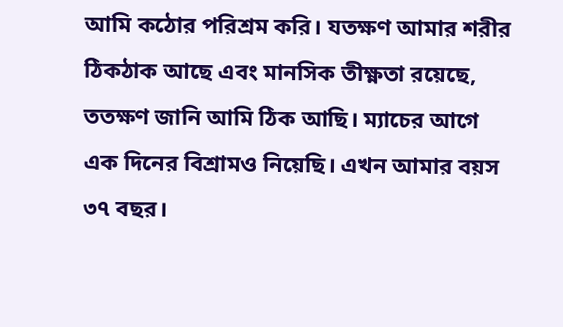আমি কঠোর পরিশ্রম করি। যতক্ষণ আমার শরীর ঠিকঠাক আছে এবং মানসিক তীক্ষ্ণতা রয়েছে, ততক্ষণ জানি আমি ঠিক আছি। ম্যাচের আগে এক দিনের বিশ্রামও নিয়েছি। এখন আমার বয়স ৩৭ বছর।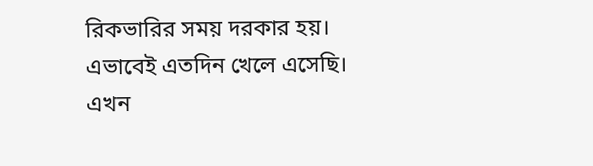রিকভারির সময় দরকার হয়। এভাবেই এতদিন খেলে এসেছি। এখন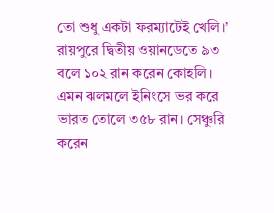তো শুধু একটা ফরম্যাটেই খেলি।’ রায়পুরে দ্বিতীয় ওয়ানডেতে ৯৩ বলে ১০২ রান করেন কোহলি। এমন ঝলমলে ইনিংসে ভর করে ভারত তোলে ৩৫৮ রান। সেঞ্চুরি করেন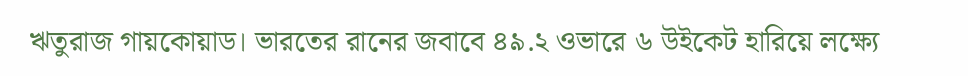ঋতুরাজ গায়কোয়াড। ভারতের রানের জবাবে ৪৯.২ ওভারে ৬ উইকেট হারিয়ে লক্ষ্যে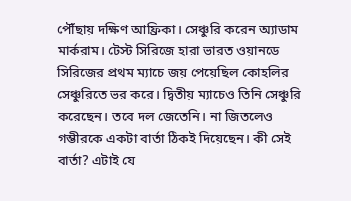পৌঁছায় দক্ষিণ আফ্রিকা। সেঞ্চুরি করেন অ্যাডাম মার্করাম। টেস্ট সিরিজে হারা ভারত ওয়ানডে সিরিজের প্রথম ম্যাচে জয় পেয়েছিল কোহলির সেঞ্চুরিতে ভর করে। দ্বিতীয় ম্যাচেও তিনি সেঞ্চুরি করেছেন। তবে দল জেতেনি। না জিতলেও গম্ভীরকে একটা বার্তা ঠিকই দিয়েছেন। কী সেই বার্তা? এটাই যে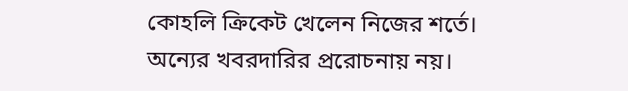কোহলি ক্রিকেট খেলেন নিজের শর্তে। অন্যের খবরদারির প্ররোচনায় নয়।